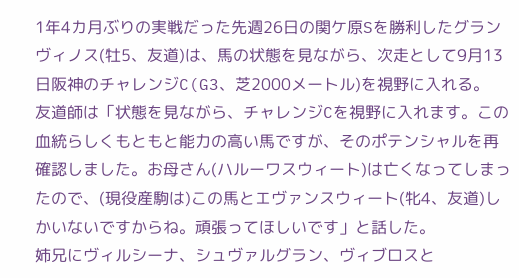1年4カ月ぶりの実戦だった先週26日の関ケ原Sを勝利したグランヴィノス(牡5、友道)は、馬の状態を見ながら、次走として9月13日阪神のチャレンジC(G3、芝2000メートル)を視野に入れる。
友道師は「状態を見ながら、チャレンジCを視野に入れます。この血統らしくもともと能力の高い馬ですが、そのポテンシャルを再確認しました。お母さん(ハルーワスウィート)は亡くなってしまったので、(現役産駒は)この馬とエヴァンスウィート(牝4、友道)しかいないですからね。頑張ってほしいです」と話した。
姉兄にヴィルシーナ、シュヴァルグラン、ヴィブロスと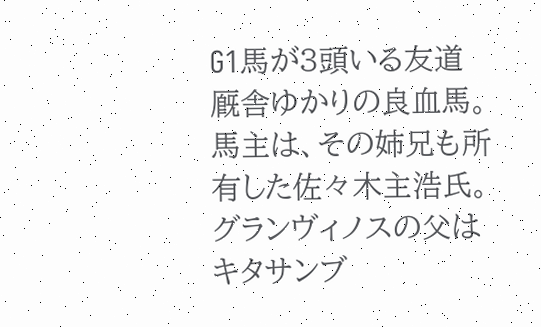G1馬が3頭いる友道厩舎ゆかりの良血馬。馬主は、その姉兄も所有した佐々木主浩氏。
グランヴィノスの父はキタサンブ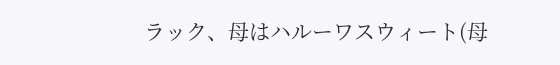ラック、母はハルーワスウィート(母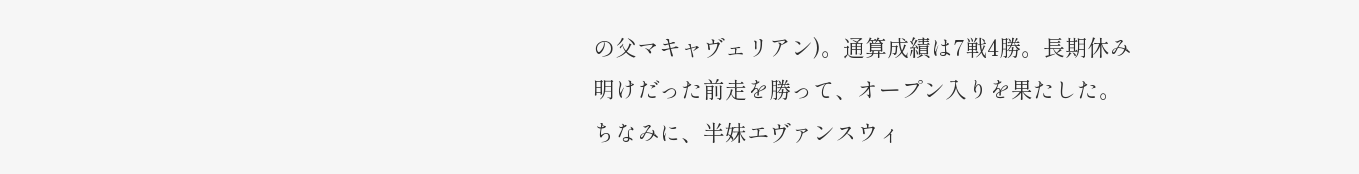の父マキャヴェリアン)。通算成績は7戦4勝。長期休み明けだった前走を勝って、オープン入りを果たした。
ちなみに、半妹エヴァンスウィ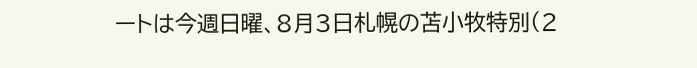ートは今週日曜、8月3日札幌の苫小牧特別(2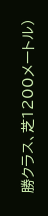勝クラス、芝1200メートル)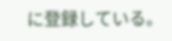に登録している。